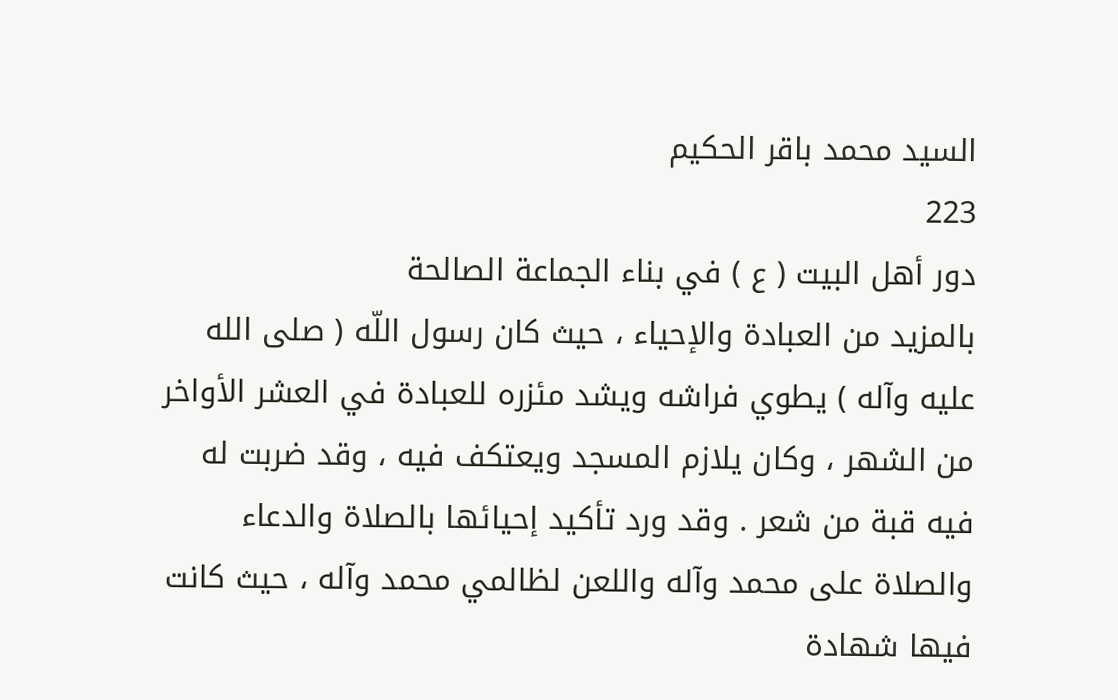السيد محمد باقر الحكيم
223
دور أهل البيت ( ع ) في بناء الجماعة الصالحة
بالمزيد من العبادة والإحياء ، حيث كان رسول اللّه ( صلى الله عليه وآله ) يطوي فراشه ويشد مئزره للعبادة في العشر الأواخر من الشهر ، وكان يلازم المسجد ويعتكف فيه ، وقد ضربت له فيه قبة من شعر . وقد ورد تأكيد إحيائها بالصلاة والدعاء والصلاة على محمد وآله واللعن لظالمي محمد وآله ، حيث كانت فيها شهادة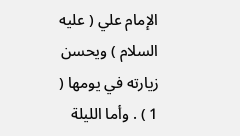الإمام علي ( عليه السلام ) ويحسن زيارته في يومها ( 1 ) . وأما الليلة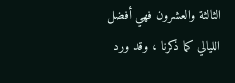الثالثة والعشرون فهي أفضل الليالي كما ذكرنا ، وقد ورد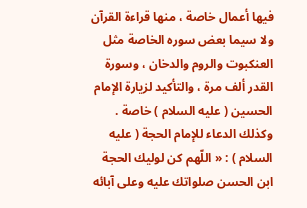فيها أعمال خاصة ، منها قراءة القرآن ولا سيما بعض سوره الخاصة مثل العنكبوت والروم والدخان ، وسورة القدر ألف مرة ، والتأكيد لزيارة الإمام الحسين ( عليه السلام ) خاصة . وكذلك الدعاء للإمام الحجة ( عليه السلام ) : « اللّهم كن لوليك الحجة ابن الحسن صلواتك عليه وعلى آبائه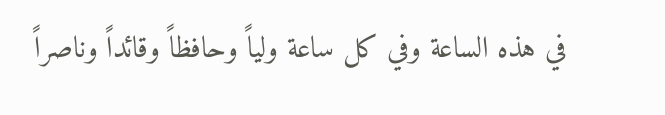في هذه الساعة وفي كل ساعة ولياً وحافظاً وقائداً وناصراً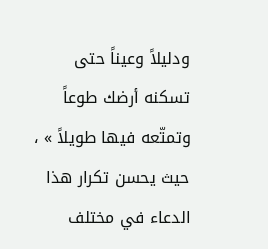ودليلاً وعيناً حتى تسكنه أرضك طوعاً وتمتّعه فيها طويلاً » ، حيث يحسن تكرار هذا الدعاء في مختلف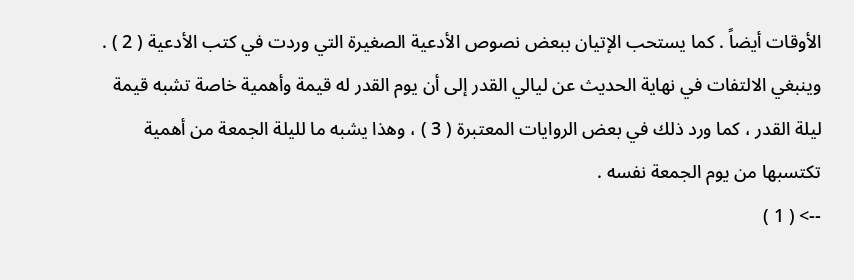الأوقات أيضاً . كما يستحب الإتيان ببعض نصوص الأدعية الصغيرة التي وردت في كتب الأدعية ( 2 ) . وينبغي الالتفات في نهاية الحديث عن ليالي القدر إلى أن يوم القدر له قيمة وأهمية خاصة تشبه قيمة ليلة القدر ، كما ورد ذلك في بعض الروايات المعتبرة ( 3 ) ، وهذا يشبه ما لليلة الجمعة من أهمية تكتسبها من يوم الجمعة نفسه .
--> ( 1 )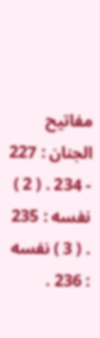مفاتيح الجنان : 227 - 234 . ( 2 ) نفسه : 235 . ( 3 ) نفسه : 236 .